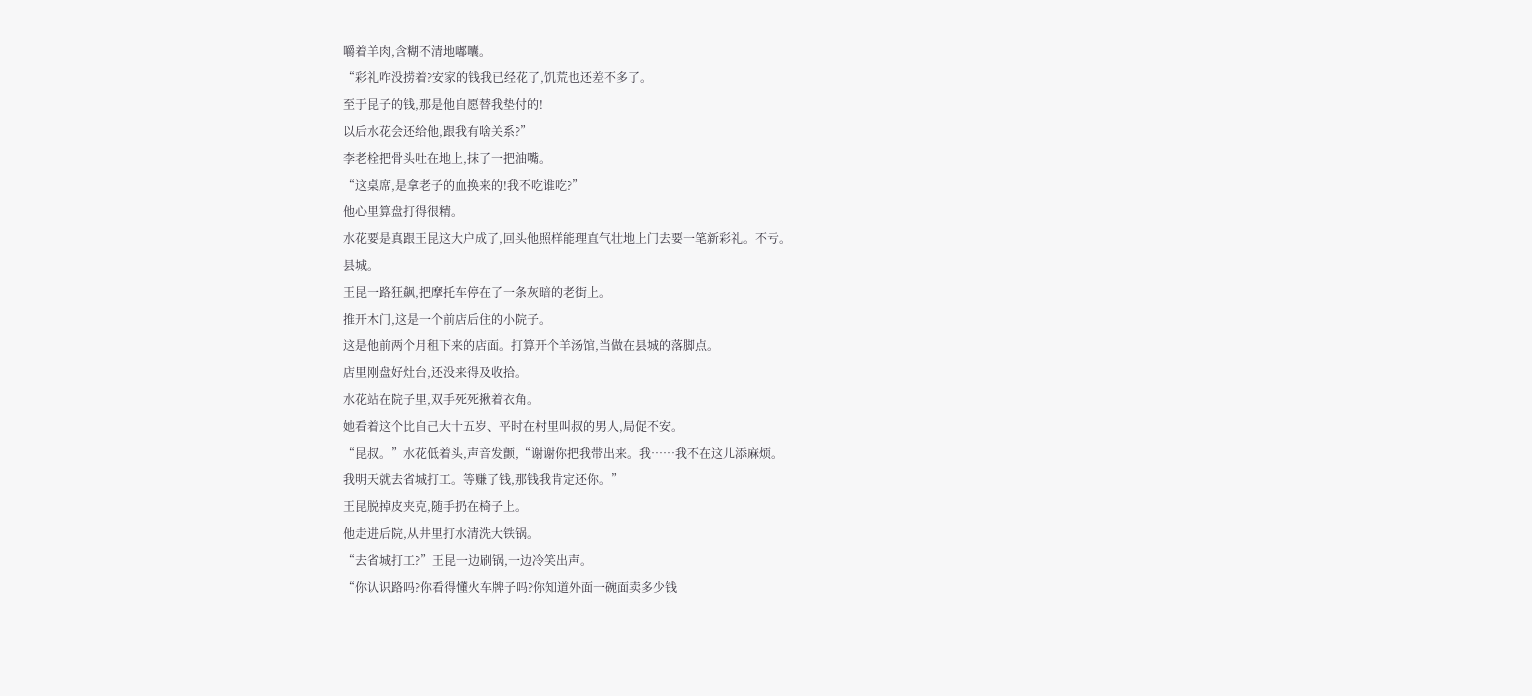嚼着羊肉,含糊不清地嘟囔。
“彩礼咋没捞着?安家的钱我已经花了,饥荒也还差不多了。
至于昆子的钱,那是他自愿替我垫付的!
以后水花会还给他,跟我有啥关系?”
李老栓把骨头吐在地上,抹了一把油嘴。
“这桌席,是拿老子的血换来的!我不吃谁吃?”
他心里算盘打得很精。
水花要是真跟王昆这大户成了,回头他照样能理直气壮地上门去要一笔新彩礼。不亏。
县城。
王昆一路狂飙,把摩托车停在了一条灰暗的老街上。
推开木门,这是一个前店后住的小院子。
这是他前两个月租下来的店面。打算开个羊汤馆,当做在县城的落脚点。
店里刚盘好灶台,还没来得及收拾。
水花站在院子里,双手死死揪着衣角。
她看着这个比自己大十五岁、平时在村里叫叔的男人,局促不安。
“昆叔。”水花低着头,声音发颤,“谢谢你把我带出来。我……我不在这儿添麻烦。
我明天就去省城打工。等赚了钱,那钱我肯定还你。”
王昆脱掉皮夹克,随手扔在椅子上。
他走进后院,从井里打水清洗大铁锅。
“去省城打工?”王昆一边刷锅,一边冷笑出声。
“你认识路吗?你看得懂火车牌子吗?你知道外面一碗面卖多少钱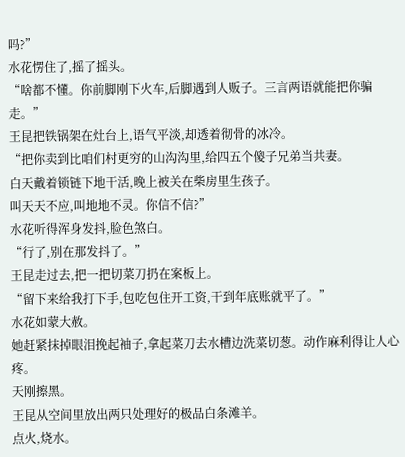吗?”
水花愣住了,摇了摇头。
“啥都不懂。你前脚刚下火车,后脚遇到人贩子。三言两语就能把你骗走。”
王昆把铁锅架在灶台上,语气平淡,却透着彻骨的冰冷。
“把你卖到比咱们村更穷的山沟沟里,给四五个傻子兄弟当共妻。
白天戴着锁链下地干活,晚上被关在柴房里生孩子。
叫天天不应,叫地地不灵。你信不信?”
水花听得浑身发抖,脸色煞白。
“行了,别在那发抖了。”
王昆走过去,把一把切菜刀扔在案板上。
“留下来给我打下手,包吃包住开工资,干到年底账就平了。”
水花如蒙大赦。
她赶紧抹掉眼泪挽起袖子,拿起菜刀去水槽边洗菜切葱。动作麻利得让人心疼。
天刚擦黑。
王昆从空间里放出两只处理好的极品白条滩羊。
点火,烧水。